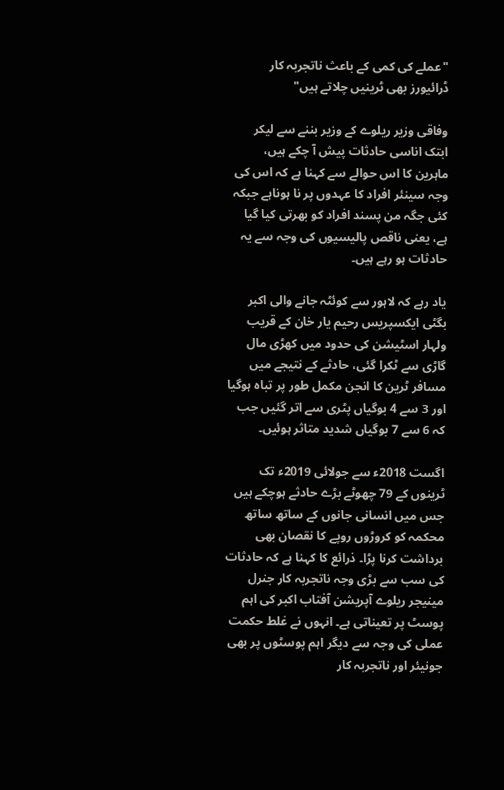"عملے کی کمی کے باعث ناتجربہ کار ڈرائیورز بھی ٹرینیں چلاتے ہیں"

وفاقی وزیر ریلوے کے وزیر بننے سے لیکر ابتک اناسی حادثات پیش آ چکے ہیں، ماہرین کا اس حوالے سے کہنا ہے کہ اس کی وجہ سینئر افراد کا عہدوں پر نا ہوناہے جبکہ کئی جگہ من پسند افراد کو بھرتی کیا گیا ہے، یعنی ناقص پالیسیوں کی وجہ سے یہ حادثات ہو رہے ہیں۔

یاد رہے کہ لاہور سے کوئٹہ جانے والی اکبر بگٹی ایکسپریس رحیم یار خان کے قریب ولہار اسٹیشن کی حدود میں کھڑی مال گاڑی سے ٹکرا گئی، حادثے کے نتیجے میں مسافر ٹرین کا انجن مکمل طور پر تباہ ہوگیا اور 3 سے 4 بوگیاں پٹری سے اتر گئیں جب کہ 6 سے 7 بوگیاں شدید متاثر ہوئیں۔

اگست 2018ء سے جولائی 2019ء تک ٹرینوں کے 79 چھوٹے بڑے حادثے ہوچکے ہیں جس میں انسانی جانوں کے ساتھ ساتھ محکمہ کو کروڑوں روپے کا نقصان بھی برداشت کرنا پڑا۔ ذرائع کا کہنا ہے کہ حادثات کی سب سے بڑی وجہ ناتجربہ کار جنرل مینیجر ریلوے آپریشن آفتاب اکبر کی اہم پوسٹ پر تعیناتی ہے۔ انہوں نے غلط حکمت عملی کی وجہ سے دیگر اہم پوسٹوں پر بھی جونیئر اور ناتجربہ کار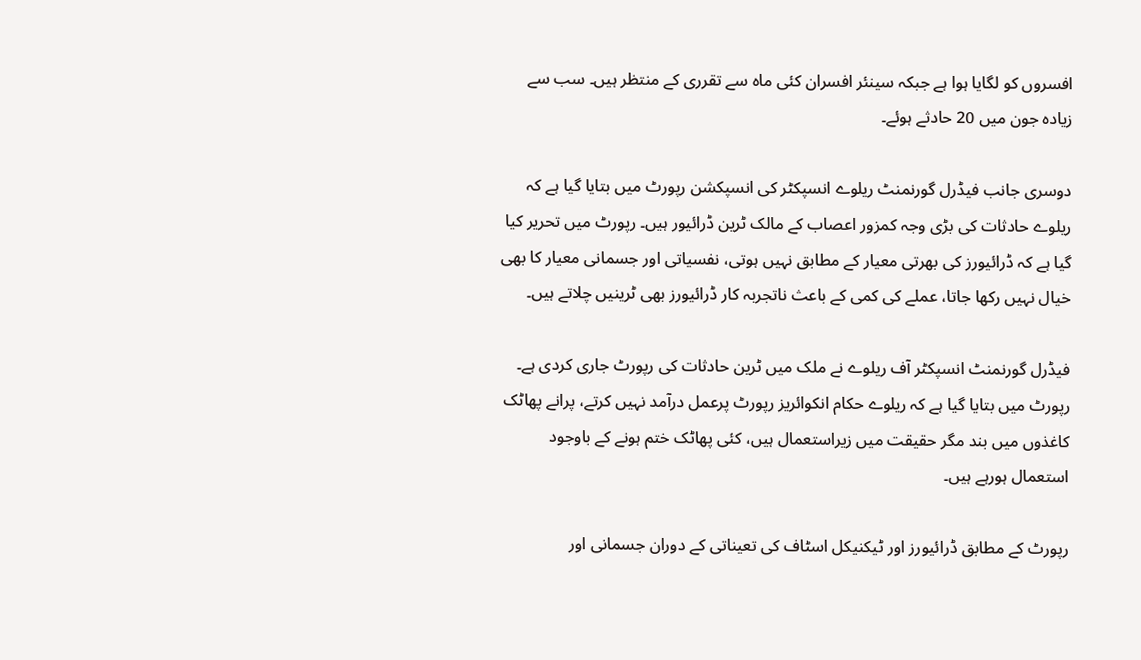افسروں کو لگایا ہوا ہے جبکہ سینئر افسران کئی ماہ سے تقرری کے منتظر ہیں۔ سب سے زیادہ جون میں 20 حادثے ہوئے۔

دوسری جانب فیڈرل گورنمنٹ ریلوے انسپکٹر کی انسپکشن رپورٹ میں بتایا گیا ہے کہ ریلوے حادثات کی بڑی وجہ کمزور اعصاب کے مالک ٹرین ڈرائیور ہیں۔ رپورٹ میں تحریر کیا گیا ہے کہ ڈرائیورز کی بھرتی معیار کے مطابق نہیں ہوتی، نفسیاتی اور جسمانی معیار کا بھی خیال نہیں رکھا جاتا، عملے کی کمی کے باعث ناتجربہ کار ڈرائیورز بھی ٹرینیں چلاتے ہیں۔

فیڈرل گورنمنٹ انسپکٹر آف ریلوے نے ملک میں ٹرین حادثات کی رپورٹ جاری کردی ہے۔ رپورٹ میں بتایا گیا ہے کہ ریلوے حکام انکوائریز رپورٹ پرعمل درآمد نہیں کرتے، پرانے پھاٹک کاغذوں میں بند مگر حقیقت میں زیراستعمال ہیں، کئی پھاٹک ختم ہونے کے باوجود استعمال ہورہے ہیں۔

رپورٹ کے مطابق ڈرائیورز اور ٹیکنیکل اسٹاف کی تعیناتی کے دوران جسمانی اور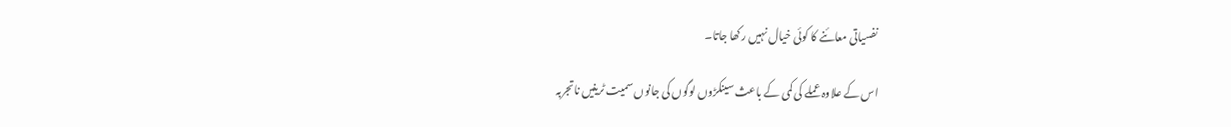نفسیاتی معائنے کا کوئی خیال نہیں رکھا جاتا۔

اس کے علاوہ عملے کی کمی کے باعث سینکڑوں لوگوں کی جانوں سمیت ٹرینیں ناتجربہ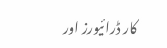کار ڈرائیورز اور